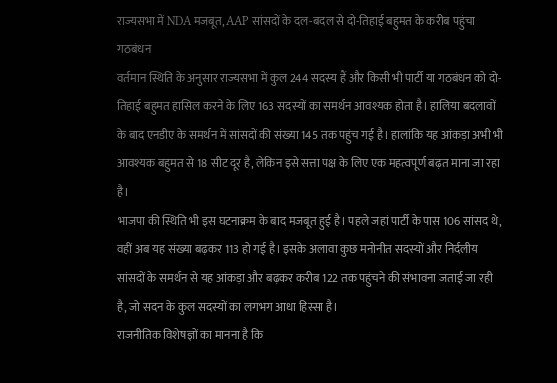राज्यसभा में NDA मजबूत, AAP सांसदों के दल-बदल से दो-तिहाई बहुमत के करीब पहुंचा गठबंधन
वर्तमान स्थिति के अनुसार राज्यसभा में कुल 244 सदस्य हैं और किसी भी पार्टी या गठबंधन को दो-तिहाई बहुमत हासिल करने के लिए 163 सदस्यों का समर्थन आवश्यक होता है। हालिया बदलावों के बाद एनडीए के समर्थन में सांसदों की संख्या 145 तक पहुंच गई है। हालांकि यह आंकड़ा अभी भी आवश्यक बहुमत से 18 सीट दूर है, लेकिन इसे सत्ता पक्ष के लिए एक महत्वपूर्ण बढ़त माना जा रहा है।
भाजपा की स्थिति भी इस घटनाक्रम के बाद मजबूत हुई है। पहले जहां पार्टी के पास 106 सांसद थे, वहीं अब यह संख्या बढ़कर 113 हो गई है। इसके अलावा कुछ मनोनीत सदस्यों और निर्दलीय सांसदों के समर्थन से यह आंकड़ा और बढ़कर करीब 122 तक पहुंचने की संभावना जताई जा रही है, जो सदन के कुल सदस्यों का लगभग आधा हिस्सा है।
राजनीतिक विशेषज्ञों का मानना है कि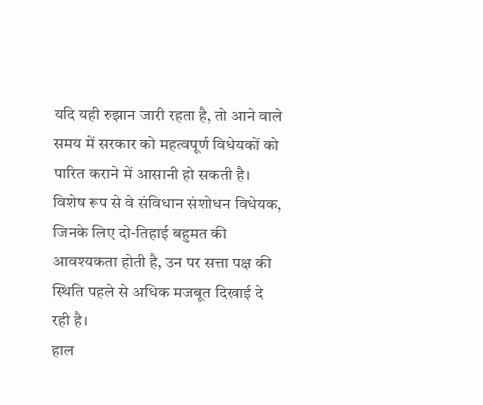यदि यही रुझान जारी रहता है, तो आने वाले समय में सरकार को महत्वपूर्ण विधेयकों को पारित कराने में आसानी हो सकती है। विशेष रूप से वे संविधान संशोधन विधेयक, जिनके लिए दो-तिहाई बहुमत की आवश्यकता होती है, उन पर सत्ता पक्ष की स्थिति पहले से अधिक मजबूत दिखाई दे रही है।
हाल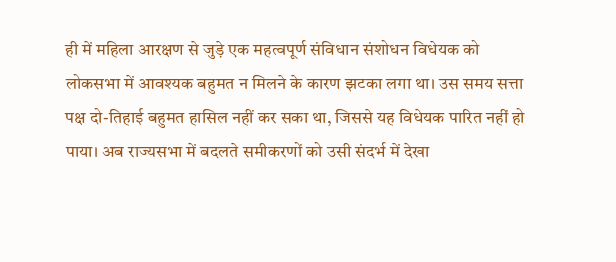ही में महिला आरक्षण से जुड़े एक महत्वपूर्ण संविधान संशोधन विधेयक को लोकसभा में आवश्यक बहुमत न मिलने के कारण झटका लगा था। उस समय सत्ता पक्ष दो-तिहाई बहुमत हासिल नहीं कर सका था, जिससे यह विधेयक पारित नहीं हो पाया। अब राज्यसभा में बदलते समीकरणों को उसी संदर्भ में देखा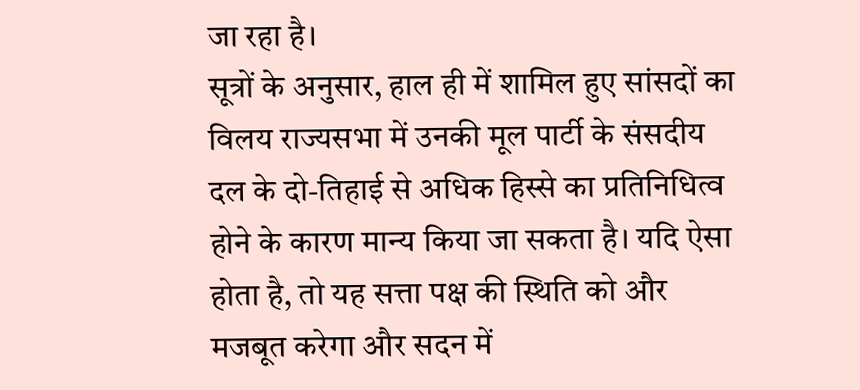जा रहा है।
सूत्रों के अनुसार, हाल ही में शामिल हुए सांसदों का विलय राज्यसभा में उनकी मूल पार्टी के संसदीय दल के दो-तिहाई से अधिक हिस्से का प्रतिनिधित्व होने के कारण मान्य किया जा सकता है। यदि ऐसा होता है, तो यह सत्ता पक्ष की स्थिति को और मजबूत करेगा और सदन में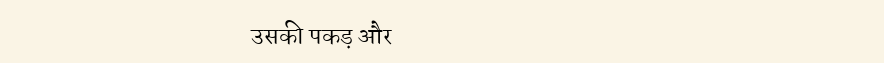उसकी पकड़ और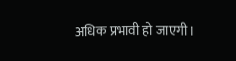अधिक प्रभावी हो जाएगी।